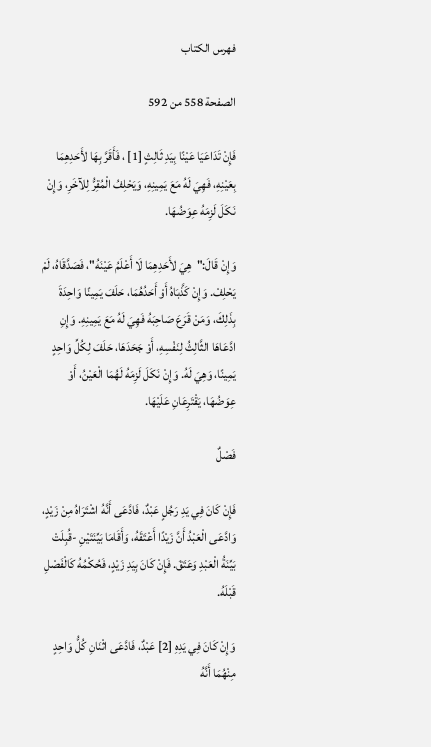فهرس الكتاب

الصفحة 558 من 592

فَإِنْ تَدَاعَيَا عَيْنًا بِيَدِ ثَالِثٍ [1] ، فَأَقَرَّ بِهَا لأَحَدِهِمَا بِعَيْنِهِ، فَهِيَ لَهُ مَعَ يَمِينِهِ، وَيَحْلِفُ الْمُقِرُّ لِلآخَرِ، وَإِنْ نَكَلَ لَزِمَهُ عِوَضُهَا.

وَإِنْ قَالَ:"هِيَ لأَحَدِهِمَا لَا أَعْلَمُ عَيْنَهُ"، فَصَدَّقَاهُ، لَمْ يَحْلِفْ. وَإِنْ كَذَّبَاهُ أَوْ أَحَدُهُمَا، حَلَفَ يَمِينًا وَاحِدَةَ بِذَلِكَ، وَمَنْ قَرَعَ صَاحِبَهُ فَهِيَ لَهُ مَعَ يَمِينِهِ. وَإِنِ ادَّعَاهَا الثَّالِثُ لِنَفْسِهِ، أَوْ جَحَدَهَا، حَلَفَ لِكُلِّ وَاحِدٍ يَمِينًا، وَهِيَ لَهُ. وَإِنْ نَكَلَ لَزِمَهُ لَهُمَا الْعَيْنُ، أَوْ عِوَضُهَا، يَقْتَرِعَانِ عَلَيْهَا.

فَصْلٌ

فَإِنْ كَانَ فِي يَدِ رَجُلٍ عَبْدٌ، فَادَّعَى أَنَّهُ اشْتَرَاهُ مِنْ زَيْدٍ، وَادَّعَى الْعَبْدُ أَنَّ زَيْدًا أَعْتَقَهُ، وَأَقَامَا بَيِّنَتَيْنِ -قُبِلَتْ بَيِّنَةُ الْعَبْدِ وَعَتَقَ. فَإِنْ كَانَ بِيَدِ زَيْدٍ، فَحُكْمُهُ كَالْفَصْلِ قَبْلَهُ.

وَإِنْ كَانَ فِي يَدِهِ [2] عَبْدٌ، فَادَّعَى اثْنَانِ كُلُّ وَاحِدٍ مِنْهُمَا أَنَّهُ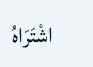اشْتَرَاهُ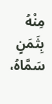مِنْهُ بِثَمَنٍ سَمَّاهُ،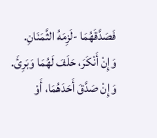فَصَدَّقَهُمَا -لَزِمَهُ الثَّمَنَانِ. وَإِنْ أَنْكَرَ، حَلَفَ لَهُمَا وَبَرِئَ. وَإِنْ صَدَّقَ أَحَدَهُمَا، أَوْ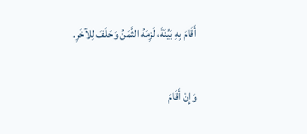أَقَامَ بِهِ بَيِّنَةَ، لَزِمَهُ الثَّمَنُ وَحَلَفَ لِلآخَرِ.

وَإِنْ أَقَامَ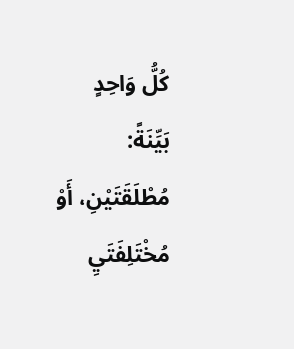كُلُّ وَاحِدٍ بَيِّنَةً: مُطْلَقَتَيْنِ، أَوْ مُخْتَلِفَتَيِ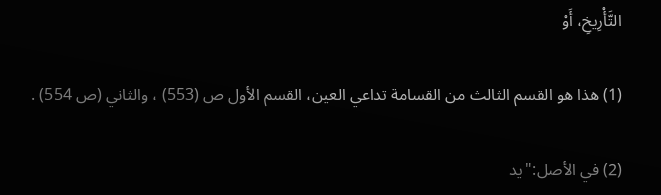التَّأْرِيخِ، أَوْ

(1) هذا هو القسم الثالث من القسامة تداعي العين، القسم الأول ص (553) ، والثاني (ص 554) .

(2) في الأصل:"يد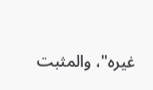غيره"، والمثبت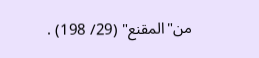من"المقنع" (29/ 198) .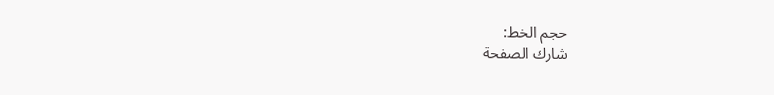حجم الخط:
شارك الصفحة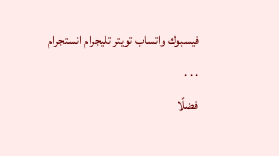فيسبوك واتساب تويتر تليجرام انستجرام
. . .
فضلًا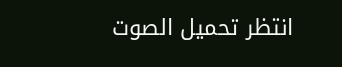انتظر تحميل الصوت